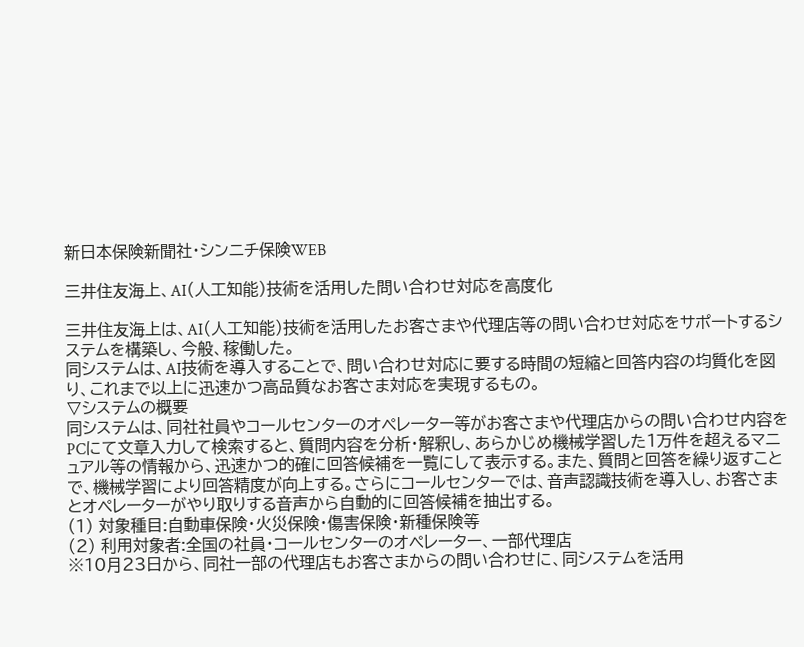新日本保険新聞社・シンニチ保険WEB

三井住友海上、AI(人工知能)技術を活用した問い合わせ対応を高度化

三井住友海上は、AI(人工知能)技術を活用したお客さまや代理店等の問い合わせ対応をサポートするシステムを構築し、今般、稼働した。
同システムは、AI技術を導入することで、問い合わせ対応に要する時間の短縮と回答内容の均質化を図り、これまで以上に迅速かつ高品質なお客さま対応を実現するもの。
▽システムの概要
同システムは、同社社員やコールセンターのオペレーター等がお客さまや代理店からの問い合わせ内容をPCにて文章入力して検索すると、質問内容を分析・解釈し、あらかじめ機械学習した1万件を超えるマニュアル等の情報から、迅速かつ的確に回答候補を一覧にして表示する。また、質問と回答を繰り返すことで、機械学習により回答精度が向上する。さらにコールセンターでは、音声認識技術を導入し、お客さまとオペレーターがやり取りする音声から自動的に回答候補を抽出する。
(1) 対象種目:自動車保険・火災保険・傷害保険・新種保険等
(2) 利用対象者:全国の社員・コールセンターのオペレーター、一部代理店
※10月23日から、同社一部の代理店もお客さまからの問い合わせに、同システムを活用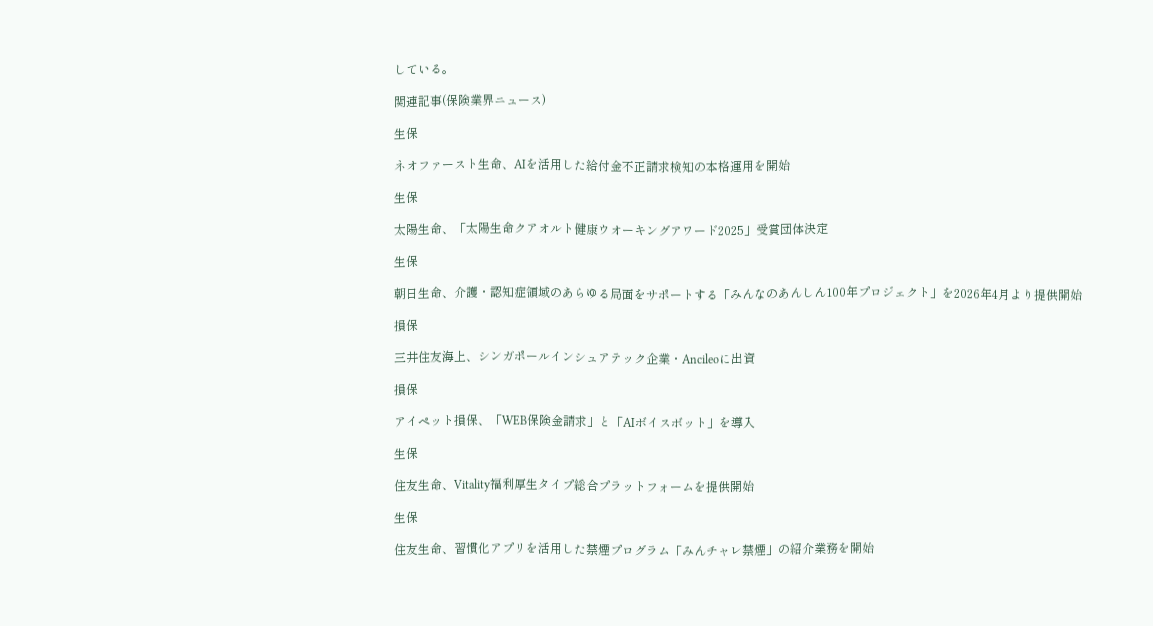している。

関連記事(保険業界ニュース)

生保

ネオファースト生命、AIを活用した給付金不正請求検知の本格運用を開始

生保

太陽生命、「太陽生命クアオルト健康ウオーキングアワード2025」受賞団体決定

生保

朝日生命、介護・認知症領域のあらゆる局面をサポートする「みんなのあんしん100年プロジェクト」を2026年4月より提供開始

損保

三井住友海上、シンガポールインシュアテック企業・Ancileoに出資

損保

アイペット損保、「WEB保険金請求」と「AIボイスボット」を導入

生保

住友生命、Vitality福利厚生タイプ総合プラットフォームを提供開始

生保

住友生命、習慣化アプリを活用した禁煙プログラム「みんチャレ禁煙」の紹介業務を開始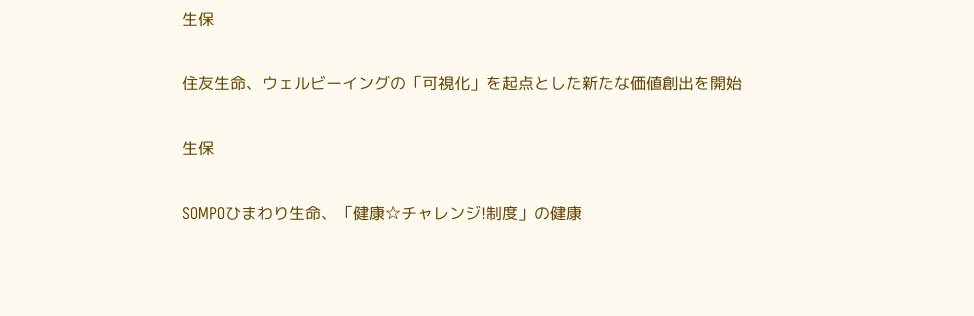生保

住友生命、ウェルビーイングの「可視化」を起点とした新たな価値創出を開始

生保

SOMPOひまわり生命、「健康☆チャレンジ!制度」の健康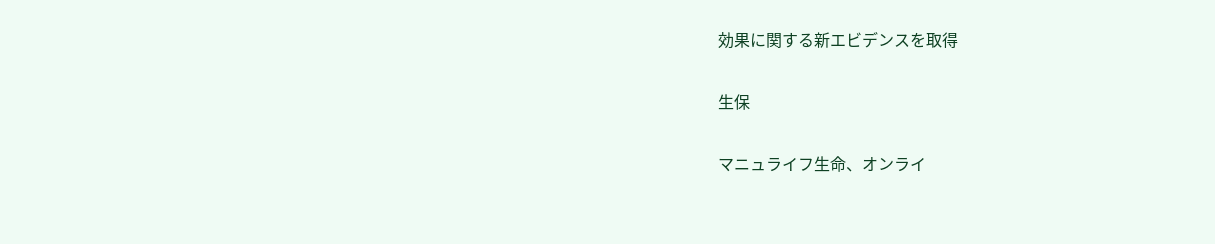効果に関する新エビデンスを取得

生保

マニュライフ生命、オンライ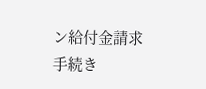ン給付金請求手続き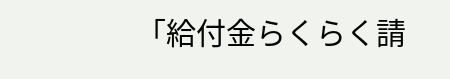「給付金らくらく請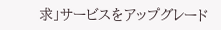求」サービスをアップグレード